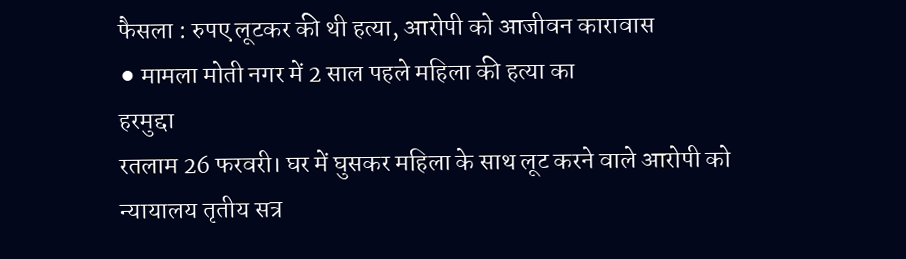फैसला : रुपए लूटकर की थी हत्या, आरोपी को आजीवन कारावास
⚫ मामला मोती नगर में 2 साल पहले महिला की हत्या का
हरमुद्दा
रतलाम 26 फरवरी। घर में घुसकर महिला के साथ लूट करने वाले आरोपी को न्यायालय तृतीय सत्र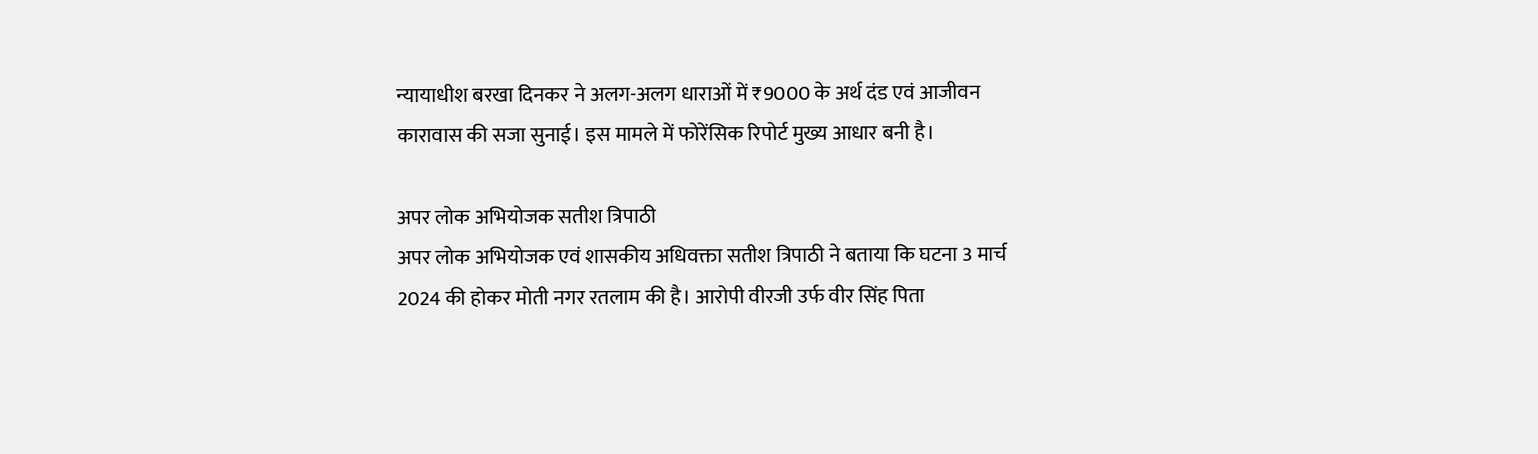न्यायाधीश बरखा दिनकर ने अलग-अलग धाराओं में ₹9000 के अर्थ दंड एवं आजीवन कारावास की सजा सुनाई। इस मामले में फोरेंसिक रिपोर्ट मुख्य आधार बनी है।

अपर लोक अभियोजक सतीश त्रिपाठी
अपर लोक अभियोजक एवं शासकीय अधिवक्ता सतीश त्रिपाठी ने बताया कि घटना 3 मार्च 2024 की होकर मोती नगर रतलाम की है। आरोपी वीरजी उर्फ वीर सिंह पिता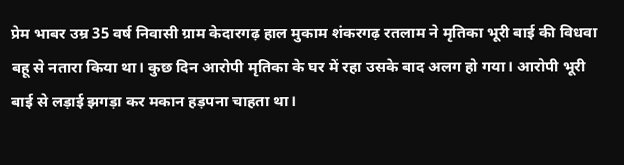प्रेम भाबर उम्र 35 वर्ष निवासी ग्राम केदारगढ़ हाल मुकाम शंकरगढ़ रतलाम ने मृतिका भूरी बाई की विधवा बहू से नतारा किया था। कुछ दिन आरोपी मृतिका के घर में रहा उसके बाद अलग हो गया। आरोपी भूरी बाई से लड़ाई झगड़ा कर मकान हड़पना चाहता था।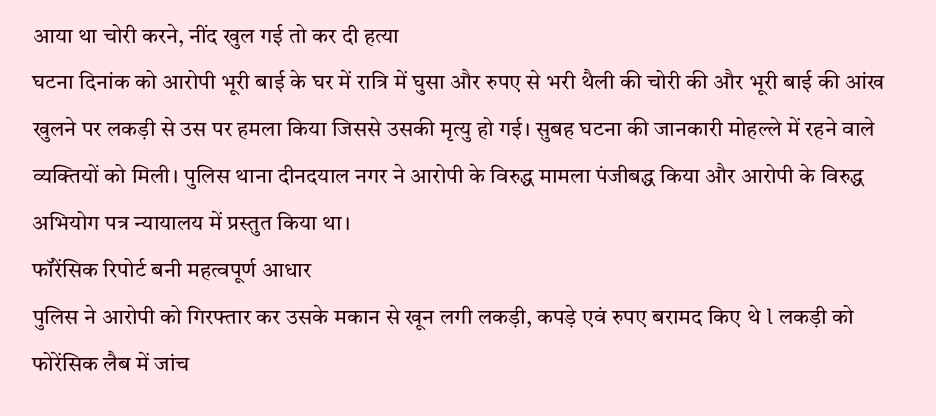आया था चोरी करने, नींद खुल गई तो कर दी हत्या
घटना दिनांक को आरोपी भूरी बाई के घर में रात्रि में घुसा और रुपए से भरी थैली की चोरी की और भूरी बाई की आंख खुलने पर लकड़ी से उस पर हमला किया जिससे उसकी मृत्यु हो गई। सुबह घटना की जानकारी मोहल्ले में रहने वाले व्यक्तियों को मिली। पुलिस थाना दीनदयाल नगर ने आरोपी के विरुद्ध मामला पंजीबद्ध किया और आरोपी के विरुद्ध अभियोग पत्र न्यायालय में प्रस्तुत किया था।
फॉरेंसिक रिपोर्ट बनी महत्वपूर्ण आधार
पुलिस ने आरोपी को गिरफ्तार कर उसके मकान से खून लगी लकड़ी, कपड़े एवं रुपए बरामद किए थे l लकड़ी को फोरेंसिक लैब में जांच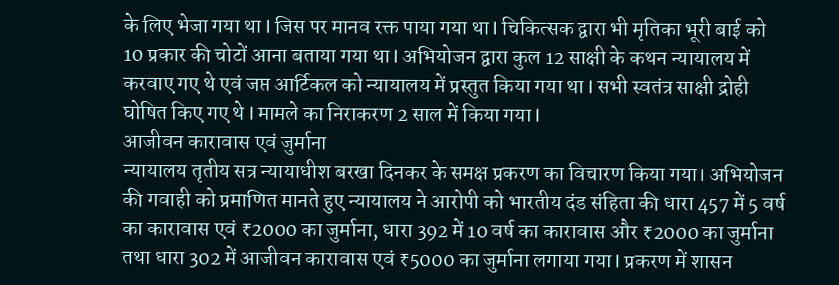के लिए भेजा गया था l जिस पर मानव रक्त पाया गया था l चिकित्सक द्वारा भी मृतिका भूरी बाई को 10 प्रकार की चोटों आना बताया गया था l अभियोजन द्वारा कुल 12 साक्षी के कथन न्यायालय में करवाए गए थे एवं जप्त आर्टिकल को न्यायालय में प्रस्तुत किया गया था l सभी स्वतंत्र साक्षी द्रोही घोषित किए गए थे l मामले का निराकरण 2 साल में किया गया l
आजीवन कारावास एवं जुर्माना
न्यायालय तृतीय सत्र न्यायाधीश बरखा दिनकर के समक्ष प्रकरण का विचारण किया गया। अभियोजन की गवाही को प्रमाणित मानते हुए न्यायालय ने आरोपी को भारतीय दंड संहिता की धारा 457 में 5 वर्ष का कारावास एवं ₹2000 का जुर्माना, धारा 392 में 10 वर्ष का कारावास और ₹2000 का जुर्माना तथा धारा 302 में आजीवन कारावास एवं ₹5000 का जुर्माना लगाया गया l प्रकरण में शासन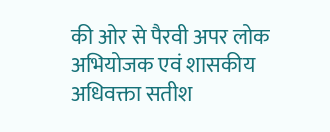की ओर से पैरवी अपर लोक अभियोजक एवं शासकीय अधिवक्ता सतीश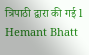त्रिपाठी द्वारा की गई l
Hemant Bhatt